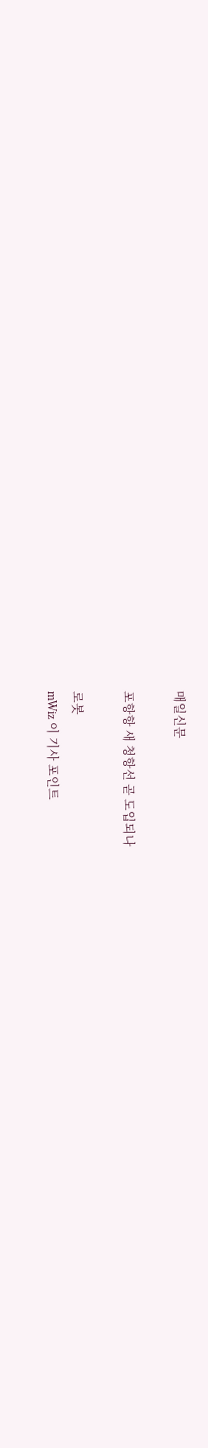매일신문

포항항 새 청항선 곧 도입되나

로봇
mWiz 이 기사 포인트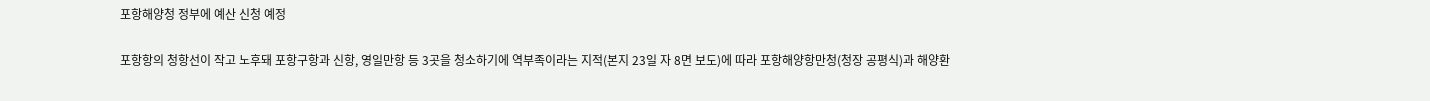포항해양청 정부에 예산 신청 예정

포항항의 청항선이 작고 노후돼 포항구항과 신항, 영일만항 등 3곳을 청소하기에 역부족이라는 지적(본지 23일 자 8면 보도)에 따라 포항해양항만청(청장 공평식)과 해양환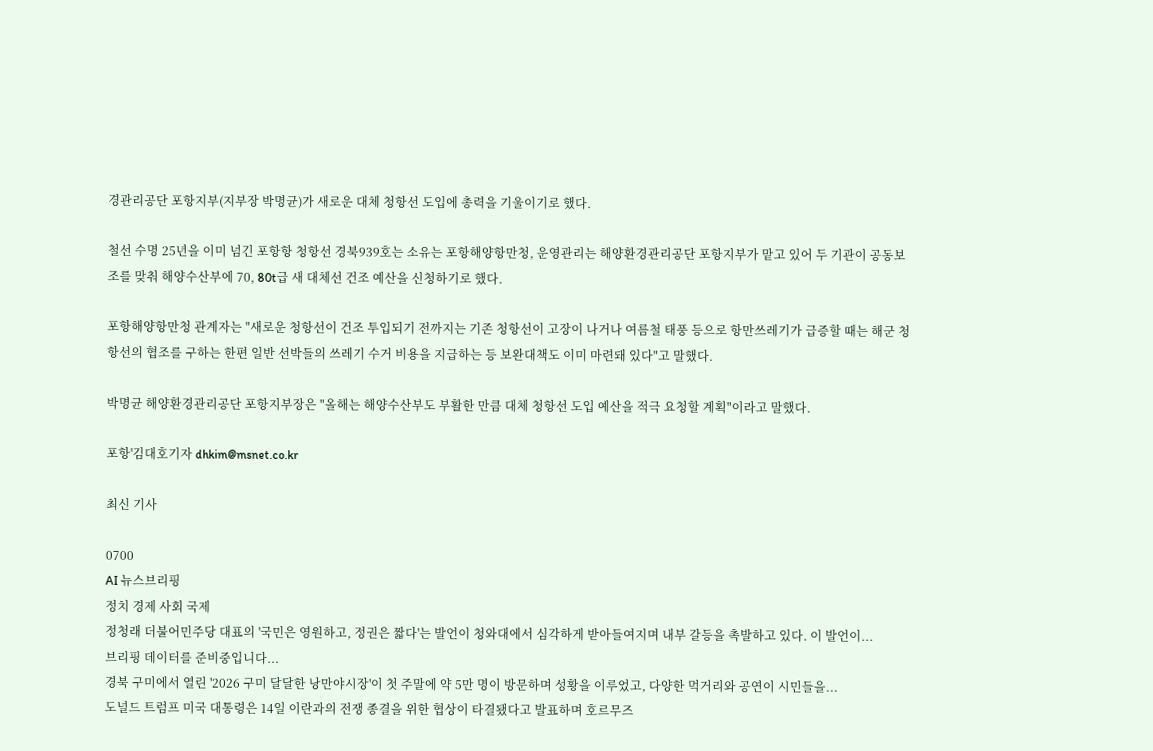경관리공단 포항지부(지부장 박명균)가 새로운 대체 청항선 도입에 총력을 기울이기로 했다.

철선 수명 25년을 이미 넘긴 포항항 청항선 경북939호는 소유는 포항해양항만청, 운영관리는 해양환경관리공단 포항지부가 맡고 있어 두 기관이 공동보조를 맞춰 해양수산부에 70, 80t급 새 대체선 건조 예산을 신청하기로 했다.

포항해양항만청 관계자는 "새로운 청항선이 건조 투입되기 전까지는 기존 청항선이 고장이 나거나 여름철 태풍 등으로 항만쓰레기가 급증할 때는 해군 청항선의 협조를 구하는 한편 일반 선박들의 쓰레기 수거 비용을 지급하는 등 보완대책도 이미 마련돼 있다"고 말했다.

박명균 해양환경관리공단 포항지부장은 "올해는 해양수산부도 부활한 만큼 대체 청항선 도입 예산을 적극 요청할 계획"이라고 말했다.

포항'김대호기자 dhkim@msnet.co.kr

최신 기사

0700
AI 뉴스브리핑
정치 경제 사회 국제
정청래 더불어민주당 대표의 '국민은 영원하고, 정권은 짧다'는 발언이 청와대에서 심각하게 받아들여지며 내부 갈등을 촉발하고 있다. 이 발언이...
브리핑 데이터를 준비중입니다...
경북 구미에서 열린 '2026 구미 달달한 낭만야시장'이 첫 주말에 약 5만 명이 방문하며 성황을 이루었고, 다양한 먹거리와 공연이 시민들을...
도널드 트럼프 미국 대통령은 14일 이란과의 전쟁 종결을 위한 협상이 타결됐다고 발표하며 호르무즈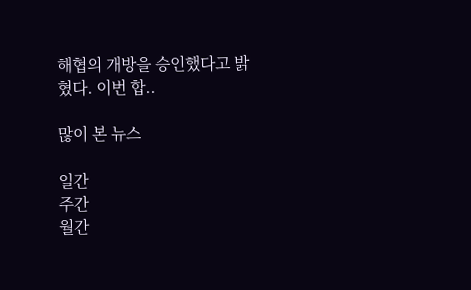해협의 개방을 승인했다고 밝혔다. 이번 합..

많이 본 뉴스

일간
주간
월간